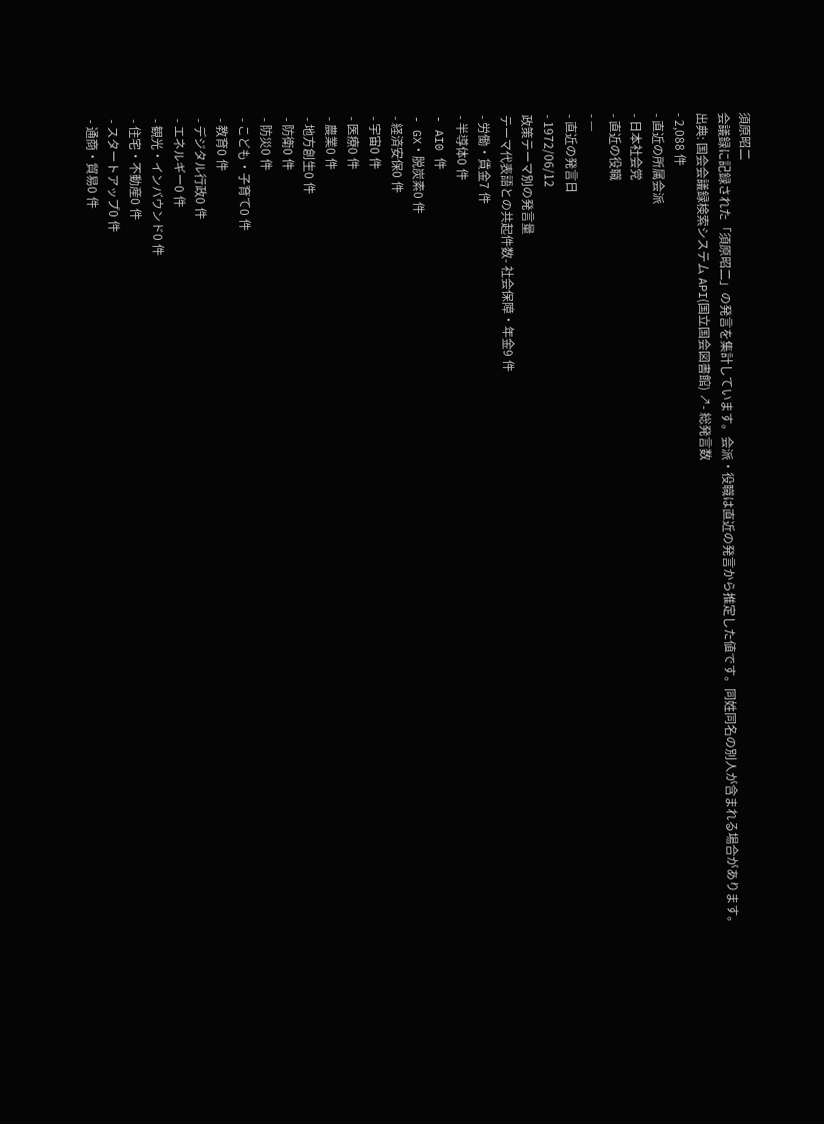須原昭二
会議録に記録された「須原昭二」の発言を集計しています。会派・役職は直近の発言から推定した値です。同姓同名の別人が含まれる場合があります。
出典: 国会会議録検索システム API(国立国会図書館) ↗- 総発言数
- 2,088 件
- 直近の所属会派
- 日本社会党
- 直近の役職
- —
- 直近の発言日
- 1972/06/12
政策テーマ別の発言量
テーマ代表語との共起件数- 社会保障・年金9 件
- 労働・賃金7 件
- 半導体0 件
- AI0 件
- GX・脱炭素0 件
- 経済安保0 件
- 宇宙0 件
- 医療0 件
- 農業0 件
- 地方創生0 件
- 防衛0 件
- 防災0 件
- こども・子育て0 件
- 教育0 件
- デジタル行政0 件
- エネルギー0 件
- 観光・インバウンド0 件
- 住宅・不動産0 件
- スタートアップ0 件
- 通商・貿易0 件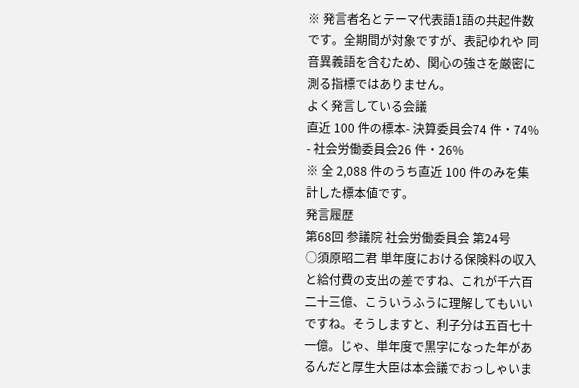※ 発言者名とテーマ代表語1語の共起件数です。全期間が対象ですが、表記ゆれや 同音異義語を含むため、関心の強さを厳密に測る指標ではありません。
よく発言している会議
直近 100 件の標本- 決算委員会74 件・74%
- 社会労働委員会26 件・26%
※ 全 2,088 件のうち直近 100 件のみを集計した標本値です。
発言履歴
第68回 参議院 社会労働委員会 第24号
○須原昭二君 単年度における保険料の収入と給付費の支出の差ですね、これが千六百二十三億、こういうふうに理解してもいいですね。そうしますと、利子分は五百七十一億。じゃ、単年度で黒字になった年があるんだと厚生大臣は本会議でおっしゃいま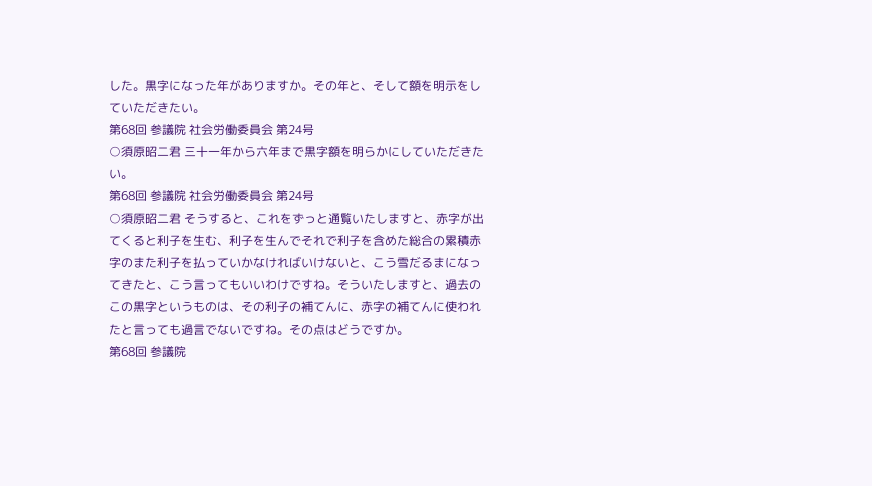した。黒字になった年がありますか。その年と、そして額を明示をしていただきたい。
第68回 参議院 社会労働委員会 第24号
○須原昭二君 三十一年から六年まで黒字額を明らかにしていただきたい。
第68回 参議院 社会労働委員会 第24号
○須原昭二君 そうすると、これをずっと通覧いたしますと、赤字が出てくると利子を生む、利子を生んでそれで利子を含めた総合の累積赤字のまた利子を払っていかなければいけないと、こう雪だるまになってきたと、こう言ってもいいわけですね。そういたしますと、過去のこの黒字というものは、その利子の補てんに、赤字の補てんに使われたと言っても過言でないですね。その点はどうですか。
第68回 参議院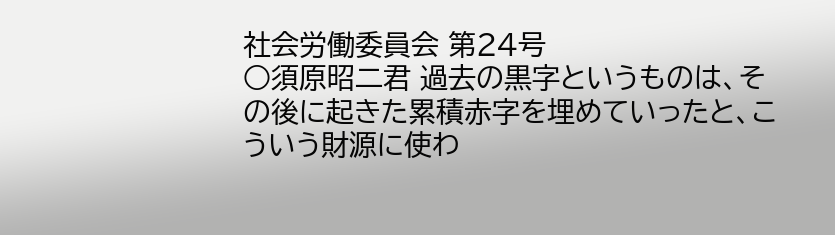社会労働委員会 第24号
○須原昭二君 過去の黒字というものは、その後に起きた累積赤字を埋めていったと、こういう財源に使わ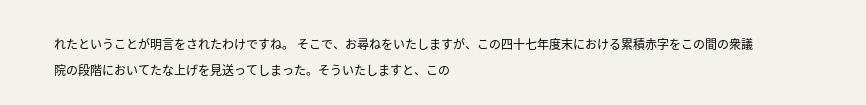れたということが明言をされたわけですね。 そこで、お尋ねをいたしますが、この四十七年度末における累積赤字をこの間の衆議院の段階においてたな上げを見送ってしまった。そういたしますと、この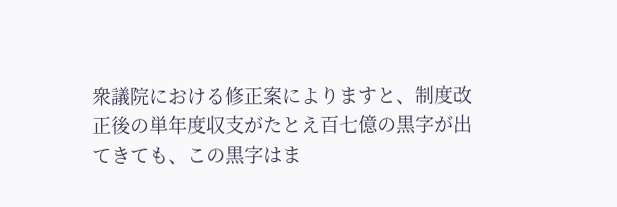衆議院における修正案によりますと、制度改正後の単年度収支がたとえ百七億の黒字が出てきても、この黒字はま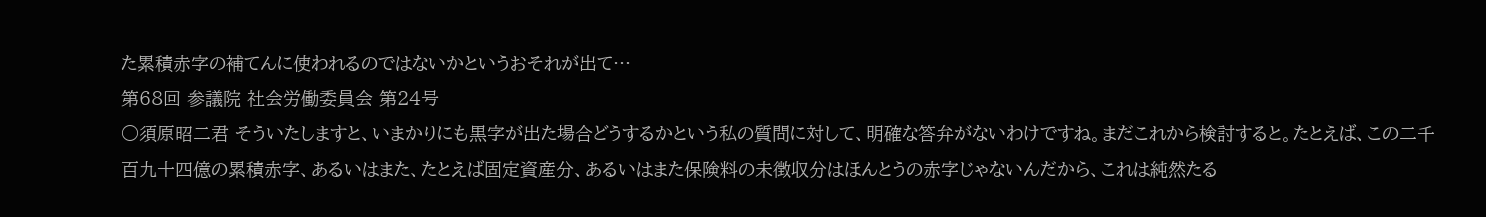た累積赤字の補てんに使われるのではないかというおそれが出て…
第68回 参議院 社会労働委員会 第24号
○須原昭二君 そういたしますと、いまかりにも黒字が出た場合どうするかという私の質問に対して、明確な答弁がないわけですね。まだこれから検討すると。たとえば、この二千百九十四億の累積赤字、あるいはまた、たとえば固定資産分、あるいはまた保険料の未徴収分はほんとうの赤字じゃないんだから、これは純然たる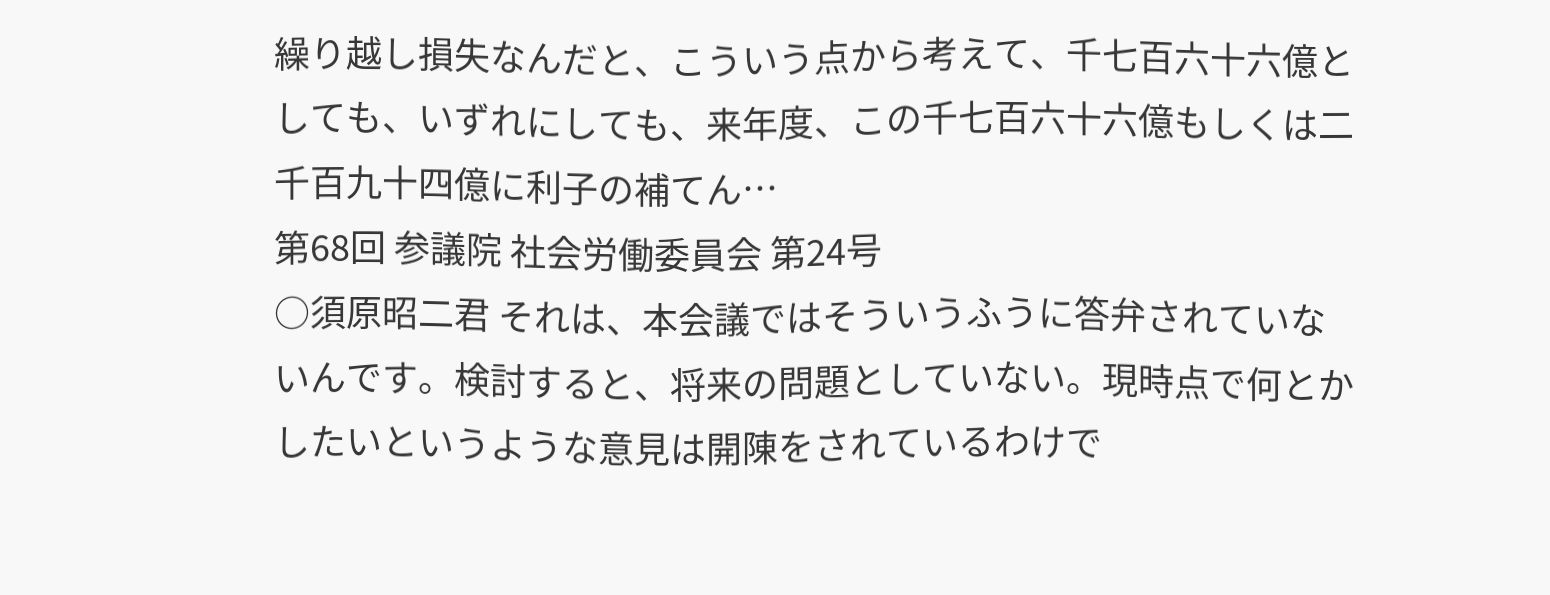繰り越し損失なんだと、こういう点から考えて、千七百六十六億としても、いずれにしても、来年度、この千七百六十六億もしくは二千百九十四億に利子の補てん…
第68回 参議院 社会労働委員会 第24号
○須原昭二君 それは、本会議ではそういうふうに答弁されていないんです。検討すると、将来の問題としていない。現時点で何とかしたいというような意見は開陳をされているわけで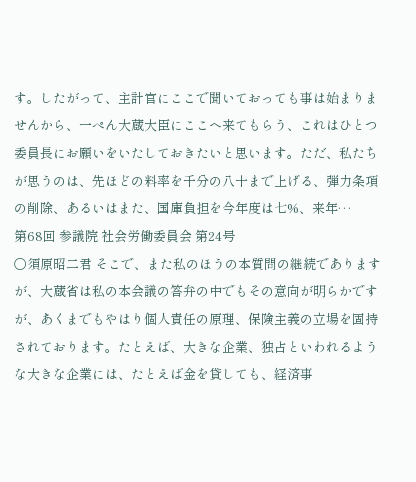す。したがって、主計官にここで聞いておっても事は始まりませんから、一ぺん大蔵大臣にここへ来てもらう、これはひとつ委員長にお願いをいたしておきたいと思います。ただ、私たちが思うのは、先ほどの料率を千分の八十まで上げる、弾力条項の削除、あるいはまた、国庫負担を今年度は七%、来年…
第68回 参議院 社会労働委員会 第24号
○須原昭二君 そこで、また私のほうの本質問の継続でありますが、大蔵省は私の本会議の答弁の中でもその意向が明らかですが、あくまでもやはり個人責任の原理、保険主義の立場を固持されております。たとえば、大きな企業、独占といわれるような大きな企業には、たとえば金を貸しても、経済事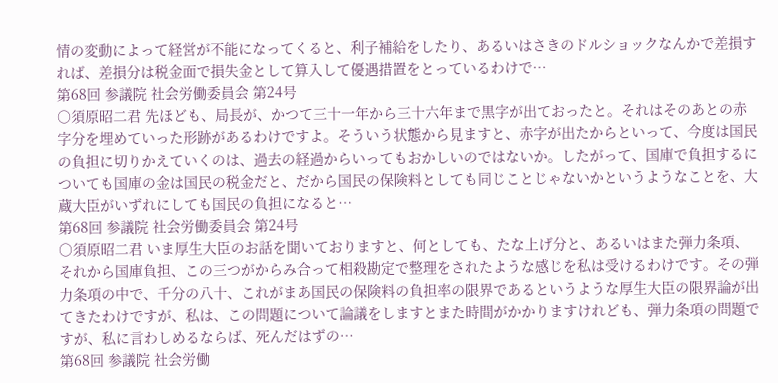情の変動によって経営が不能になってくると、利子補給をしたり、あるいはさきのドルショックなんかで差損すれば、差損分は税金面で損失金として算入して優遇措置をとっているわけで…
第68回 参議院 社会労働委員会 第24号
○須原昭二君 先ほども、局長が、かつて三十一年から三十六年まで黒字が出ておったと。それはそのあとの赤字分を埋めていった形跡があるわけですよ。そういう状態から見ますと、赤字が出たからといって、今度は国民の負担に切りかえていくのは、過去の経過からいってもおかしいのではないか。したがって、国庫で負担するについても国庫の金は国民の税金だと、だから国民の保険料としても同じことじゃないかというようなことを、大蔵大臣がいずれにしても国民の負担になると…
第68回 参議院 社会労働委員会 第24号
○須原昭二君 いま厚生大臣のお話を聞いておりますと、何としても、たな上げ分と、あるいはまた弾力条項、それから国庫負担、この三つがからみ合って相殺勘定で整理をされたような感じを私は受けるわけです。その弾力条項の中で、千分の八十、これがまあ国民の保険料の負担率の限界であるというような厚生大臣の限界論が出てきたわけですが、私は、この問題について論議をしますとまた時間がかかりますけれども、弾力条項の問題ですが、私に言わしめるならば、死んだはずの…
第68回 参議院 社会労働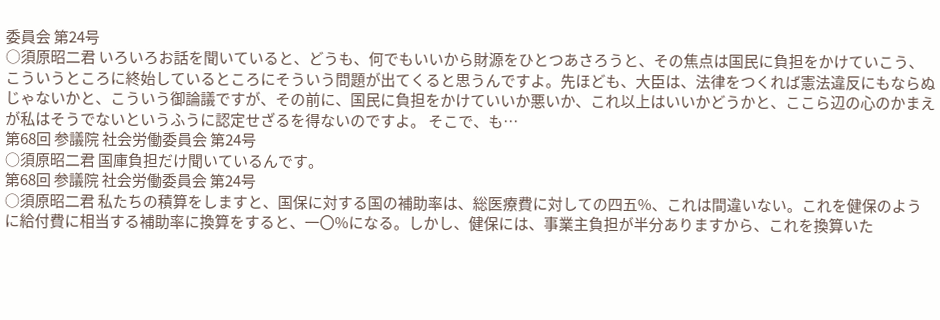委員会 第24号
○須原昭二君 いろいろお話を聞いていると、どうも、何でもいいから財源をひとつあさろうと、その焦点は国民に負担をかけていこう、こういうところに終始しているところにそういう問題が出てくると思うんですよ。先ほども、大臣は、法律をつくれば憲法違反にもならぬじゃないかと、こういう御論議ですが、その前に、国民に負担をかけていいか悪いか、これ以上はいいかどうかと、ここら辺の心のかまえが私はそうでないというふうに認定せざるを得ないのですよ。 そこで、も…
第68回 参議院 社会労働委員会 第24号
○須原昭二君 国庫負担だけ聞いているんです。
第68回 参議院 社会労働委員会 第24号
○須原昭二君 私たちの積算をしますと、国保に対する国の補助率は、総医療費に対しての四五%、これは間違いない。これを健保のように給付費に相当する補助率に換算をすると、一〇%になる。しかし、健保には、事業主負担が半分ありますから、これを換算いた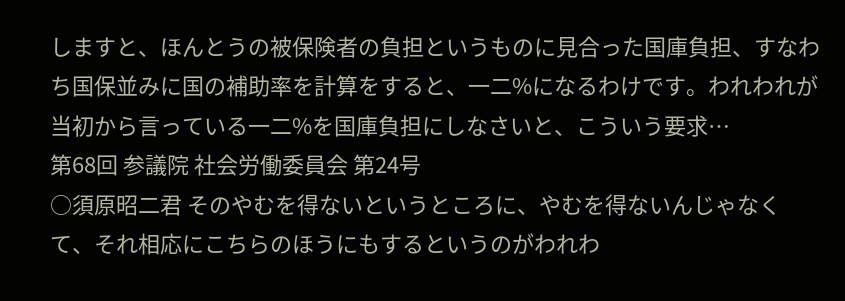しますと、ほんとうの被保険者の負担というものに見合った国庫負担、すなわち国保並みに国の補助率を計算をすると、一二%になるわけです。われわれが当初から言っている一二%を国庫負担にしなさいと、こういう要求…
第68回 参議院 社会労働委員会 第24号
○須原昭二君 そのやむを得ないというところに、やむを得ないんじゃなくて、それ相応にこちらのほうにもするというのがわれわ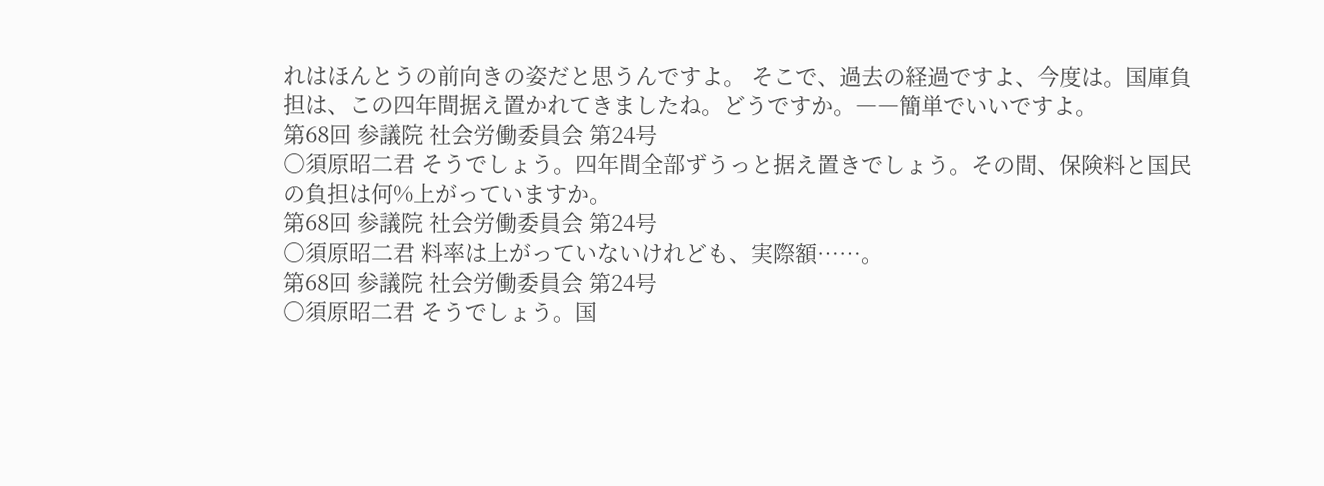れはほんとうの前向きの姿だと思うんですよ。 そこで、過去の経過ですよ、今度は。国庫負担は、この四年間据え置かれてきましたね。どうですか。――簡単でいいですよ。
第68回 参議院 社会労働委員会 第24号
○須原昭二君 そうでしょう。四年間全部ずうっと据え置きでしょう。その間、保険料と国民の負担は何%上がっていますか。
第68回 参議院 社会労働委員会 第24号
○須原昭二君 料率は上がっていないけれども、実際額……。
第68回 参議院 社会労働委員会 第24号
○須原昭二君 そうでしょう。国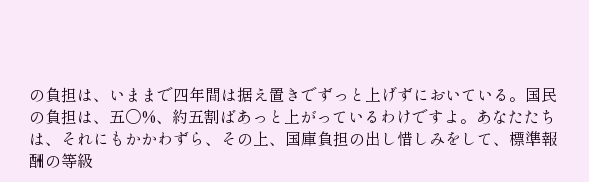の負担は、いままで四年間は据え置きでずっと上げずにおいている。国民の負担は、五〇%、約五割ばあっと上がっているわけですよ。あなたたちは、それにもかかわずら、その上、国庫負担の出し惜しみをして、標準報酬の等級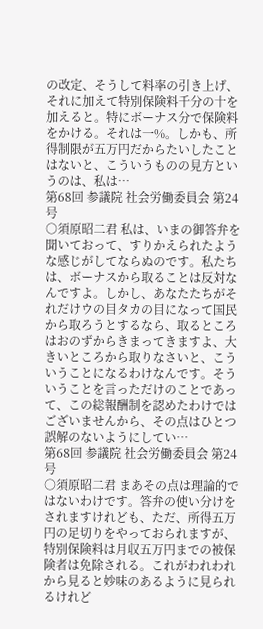の改定、そうして料率の引き上げ、それに加えて特別保険料千分の十を加えると。特にボーナス分で保険料をかける。それは一%。しかも、所得制限が五万円だからたいしたことはないと、こういうものの見方というのは、私は…
第68回 参議院 社会労働委員会 第24号
○須原昭二君 私は、いまの御答弁を聞いておって、すりかえられたような感じがしてならぬのです。私たちは、ボーナスから取ることは反対なんですよ。しかし、あなたたちがそれだけウの目タカの目になって国民から取ろうとするなら、取るところはおのずからきまってきますよ、大きいところから取りなさいと、こういうことになるわけなんです。そういうことを言っただけのことであって、この総報酬制を認めたわけではございませんから、その点はひとつ誤解のないようにしてい…
第68回 参議院 社会労働委員会 第24号
○須原昭二君 まあその点は理論的ではないわけです。答弁の使い分けをされますけれども、ただ、所得五万円の足切りをやっておられますが、特別保険料は月収五万円までの被保険者は免除される。これがわれわれから見ると妙味のあるように見られるけれど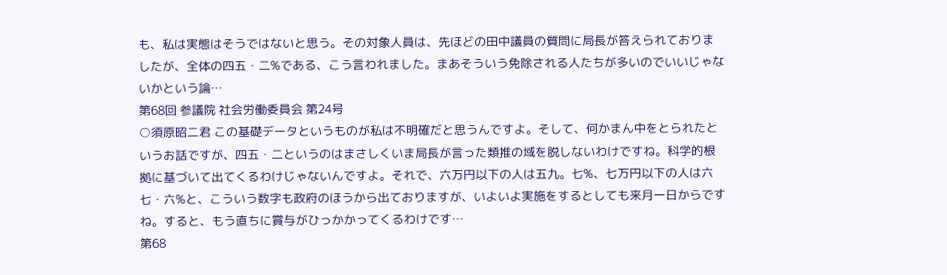も、私は実態はそうではないと思う。その対象人員は、先ほどの田中議員の質問に局長が答えられておりましたが、全体の四五・二%である、こう言われました。まあそういう免除される人たちが多いのでいいじゃないかという論…
第68回 参議院 社会労働委員会 第24号
○須原昭二君 この基礎データというものが私は不明確だと思うんですよ。そして、何かまん中をとられたというお話ですが、四五・二というのはまさしくいま局長が言った類推の域を脱しないわけですね。科学的根拠に基づいて出てくるわけじゃないんですよ。それで、六万円以下の人は五九。七%、七万円以下の人は六七・六%と、こういう数字も政府のほうから出ておりますが、いよいよ実施をするとしても来月一日からですね。すると、もう直ちに賞与がひっかかってくるわけです…
第68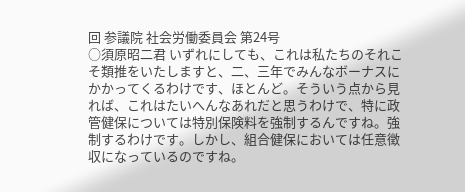回 参議院 社会労働委員会 第24号
○須原昭二君 いずれにしても、これは私たちのそれこそ類推をいたしますと、二、三年でみんなボーナスにかかってくるわけです、ほとんど。そういう点から見れば、これはたいへんなあれだと思うわけで、特に政管健保については特別保険料を強制するんですね。強制するわけです。しかし、組合健保においては任意徴収になっているのですね。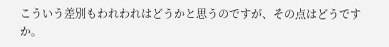こういう差別もわれわれはどうかと思うのですが、その点はどうですか。